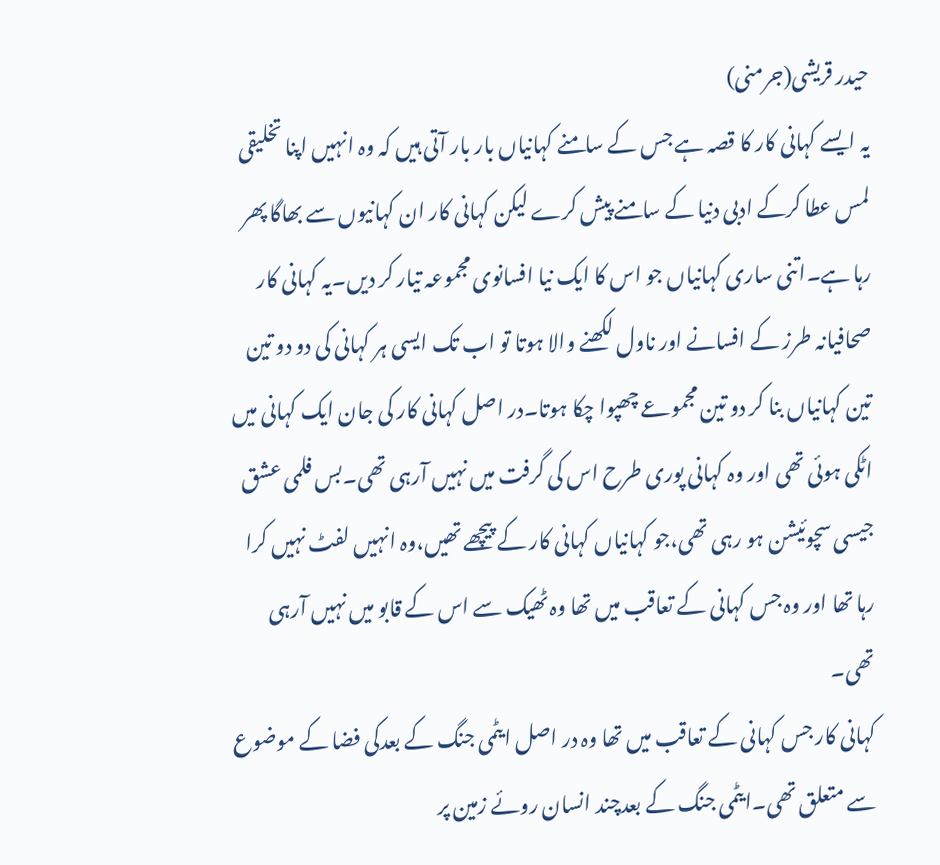حیدر قریشی(جرمنی)
یہ ایسے کہانی کار کا قصہ ہے جس کے سامنے کہانیاں بار بار آتی ہیں کہ وہ انہیں اپنا تخلیقی لمس عطا کرکے ادبی دنیا کے سامنے پیش کرے لیکن کہانی کار ان کہانیوں سے بھاگا پھر رہا ہے۔اتنی ساری کہانیاں جو اس کا ایک نیا افسانوی مجموعہ تیار کر دیں۔یہ کہانی کار صحافیانہ طرز کے افسانے اور ناول لکھنے والا ہوتا تو اب تک ایسی ہر کہانی کی دو دو تین تین کہانیاں بنا کر دو تین مجموعے چھپوا چکا ہوتا۔در اصل کہانی کار کی جان ایک کہانی میں اٹکی ہوئی تھی اور وہ کہانی پوری طرح اس کی گرفت میں نہیں آرہی تھی۔بس فلمی عشق جیسی سچوئیشن ہو رہی تھی،جو کہانیاں کہانی کار کے پیچھے تھیں،وہ انہیں لفٹ نہیں کرا رہا تھا اور وہ جس کہانی کے تعاقب میں تھا وہ ٹھیک سے اس کے قابو میں نہیں آرہی تھی۔
کہانی کار جس کہانی کے تعاقب میں تھا وہ در اصل ایٹمی جنگ کے بعدکی فضا کے موضوع سے متعلق تھی۔ایٹمی جنگ کے بعدچند انسان روئے زمین پر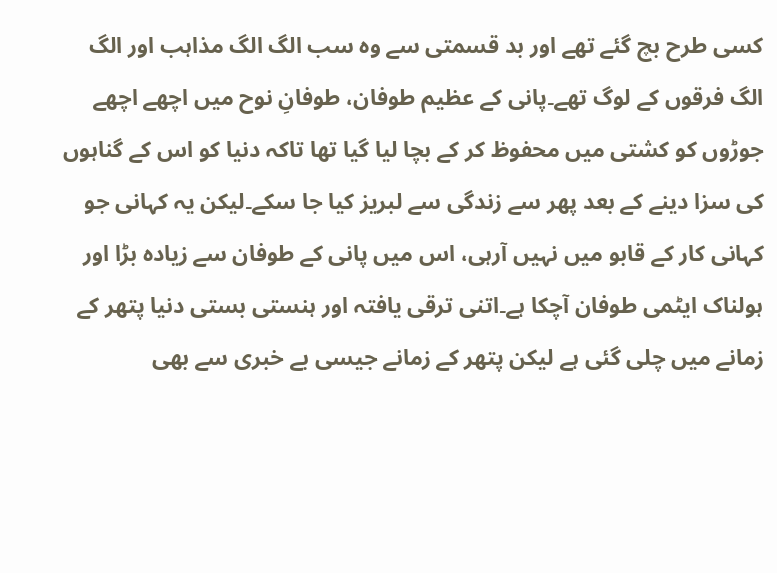کسی طرح بچ گئے تھے اور بد قسمتی سے وہ سب الگ الگ مذاہب اور الگ الگ فرقوں کے لوگ تھے۔پانی کے عظیم طوفان، طوفانِ نوح میں اچھے اچھے جوڑوں کو کشتی میں محفوظ کر کے بچا لیا گیا تھا تاکہ دنیا کو اس کے گناہوں کی سزا دینے کے بعد پھر سے زندگی سے لبریز کیا جا سکے۔لیکن یہ کہانی جو کہانی کار کے قابو میں نہیں آرہی، اس میں پانی کے طوفان سے زیادہ بڑا اور ہولناک ایٹمی طوفان آچکا ہے۔اتنی ترقی یافتہ اور ہنستی بستی دنیا پتھر کے زمانے میں چلی گئی ہے لیکن پتھر کے زمانے جیسی بے خبری سے بھی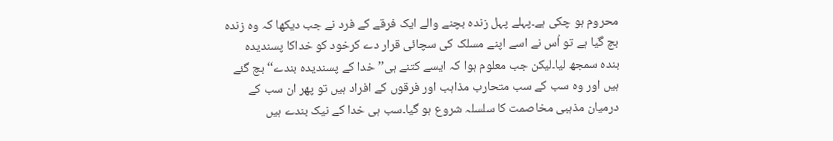محروم ہو چکی ہے۔پہلے پہل زندہ بچنے والے ایک فرقے کے فرد نے جب دیکھا کہ وہ زندہ بچ گیا ہے تو اُس نے اسے اپنے مسلک کی سچائی قرار دے کرخود کو خداکا پسندیدہ بندہ سمجھ لیا۔لیکن جب معلوم ہوا کہ ایسے کتنے ہی’’ خدا کے پسندیدہ بندے‘‘ بچ گئے ہیں اور وہ سب کے سب متحارب مذاہب اور فرقوں کے افراد ہیں تو پھر ان سب کے درمیان مذہبی مخاصمت کا سلسلہ شروع ہو گیا۔سب ہی خدا کے نیک بندے ہیں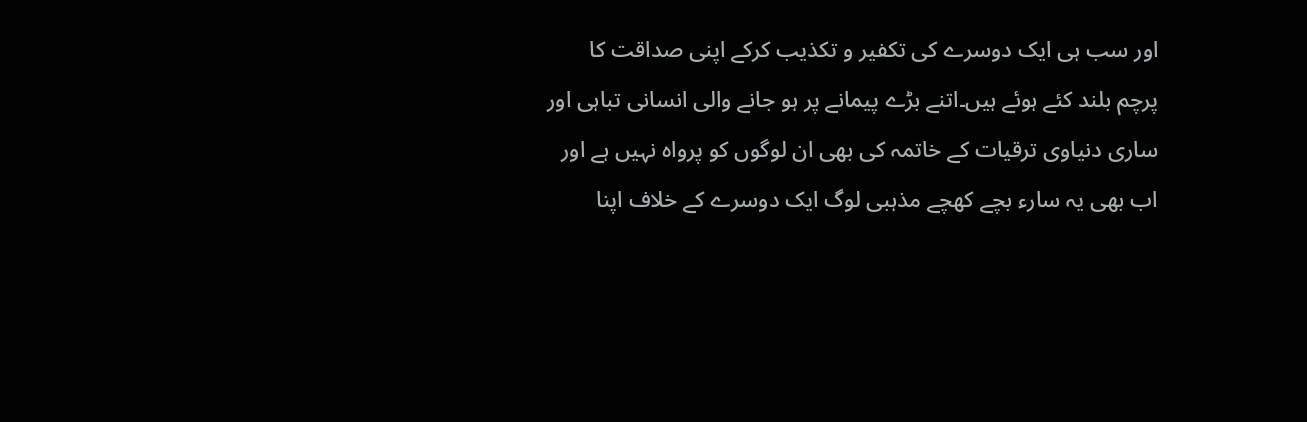اور سب ہی ایک دوسرے کی تکفیر و تکذیب کرکے اپنی صداقت کا پرچم بلند کئے ہوئے ہیں۔اتنے بڑے پیمانے پر ہو جانے والی انسانی تباہی اور ساری دنیاوی ترقیات کے خاتمہ کی بھی ان لوگوں کو پرواہ نہیں ہے اور اب بھی یہ سارء بچے کھچے مذہبی لوگ ایک دوسرے کے خلاف اپنا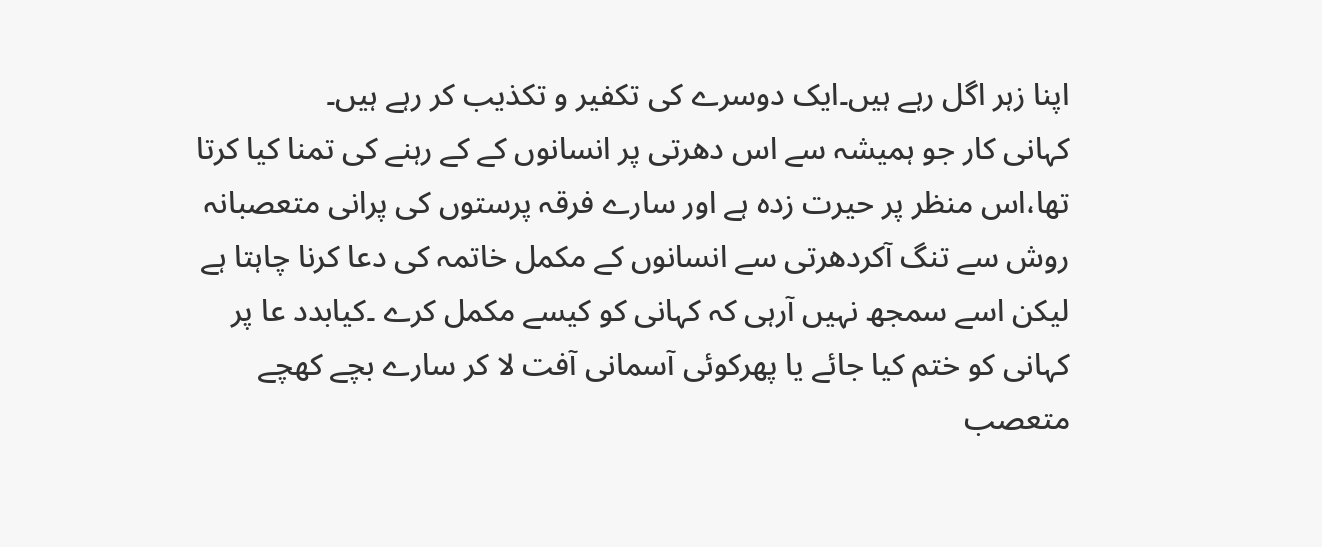اپنا زہر اگل رہے ہیں۔ایک دوسرے کی تکفیر و تکذیب کر رہے ہیں۔
کہانی کار جو ہمیشہ سے اس دھرتی پر انسانوں کے کے رہنے کی تمنا کیا کرتا تھا،اس منظر پر حیرت زدہ ہے اور سارے فرقہ پرستوں کی پرانی متعصبانہ روش سے تنگ آکردھرتی سے انسانوں کے مکمل خاتمہ کی دعا کرنا چاہتا ہے لیکن اسے سمجھ نہیں آرہی کہ کہانی کو کیسے مکمل کرے ۔کیابدد عا پر کہانی کو ختم کیا جائے یا پھرکوئی آسمانی آفت لا کر سارے بچے کھچے متعصب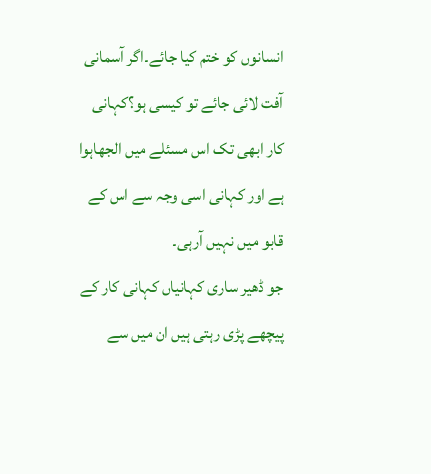انسانوں کو ختم کیا جائے۔اگر آسمانی آفت لائی جائے تو کیسی ہو؟کہانی کار ابھی تک اس مسئلے میں الجھاہوا ہے اور کہانی اسی وجہ سے اس کے قابو میں نہیں آرہی۔
جو ڈھیر ساری کہانیاں کہانی کار کے پیچھے پڑی رہتی ہیں ان میں سے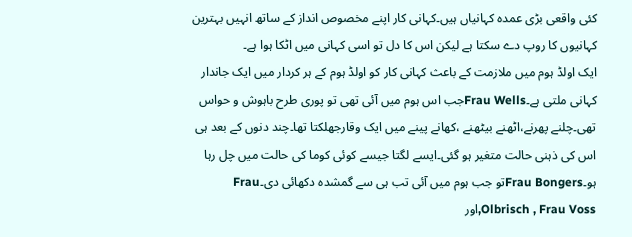کئی واقعی بڑی عمدہ کہانیاں ہیں۔کہانی کار اپنے مخصوص انداز کے ساتھ انہیں بہترین کہانیوں کا روپ دے سکتا ہے لیکن اس کا دل تو اسی کہانی میں اٹکا ہوا ہے۔
ایک اولڈ ہوم میں ملازمت کے باعث کہانی کار کو اولڈ ہوم کے ہر کردار میں ایک جاندار کہانی ملتی ہے۔Frau Wellsجب اس ہوم میں آئی تھی تو پوری طرح باہوش و حواس تھی۔چلنے پھرنے،اٹھنے بیٹھنے ،کھانے پینے میں ایک وقارجھلکتا تھا۔چند دنوں کے بعد ہی اس کی ذہنی حالت متغیر ہو گئی۔ایسے لگتا جیسے کوئی کوما کی حالت میں چل رہا ہو۔Frau Bongersتو جب ہوم میں آئی تب ہی سے گمشدہ دکھائی دی۔Frau Olbrisch , Frau Voss,اور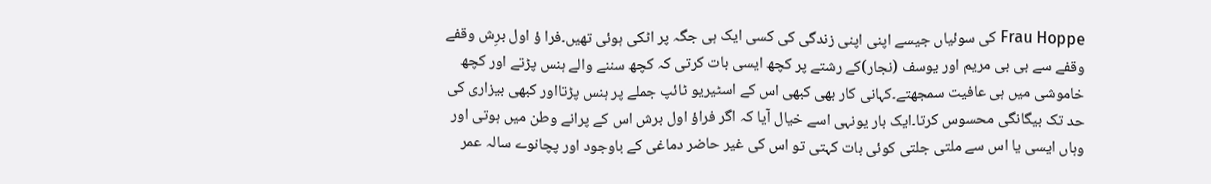Frau Hoppe کی سوئیاں جیسے اپنی اپنی زندگی کی کسی ایک ہی جگہ پر اٹکی ہوئی تھیں۔فرا ؤ اول برِش وقفے وقفے سے بی بی مریم اور یوسف (نجار)کے رشتے پر کچھ ایسی بات کرتی کہ کچھ سننے والے ہنس پڑتے اور کچھ خاموشی میں ہی عافیت سمجھتے۔کہانی کار بھی کبھی اس کے اسٹیریو ٹائپ جملے پر ہنس پڑتااور کبھی بیزاری کی حد تک بیگانگی محسوس کرتا۔ایک بار یونہی اسے خیال آیا کہ اگر فراؤ اول برش اس کے پرانے وطن میں ہوتی اور وہاں ایسی یا اس سے ملتی جلتی کوئی بات کہتی تو اس کی غیر حاضر دماغی کے باوجود اور پچانوے سالہ عمر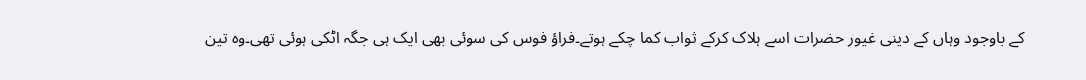کے باوجود وہاں کے دینی غیور حضرات اسے ہلاک کرکے ثواب کما چکے ہوتے۔فراؤ فوس کی سوئی بھی ایک ہی جگہ اٹکی ہوئی تھی۔وہ تین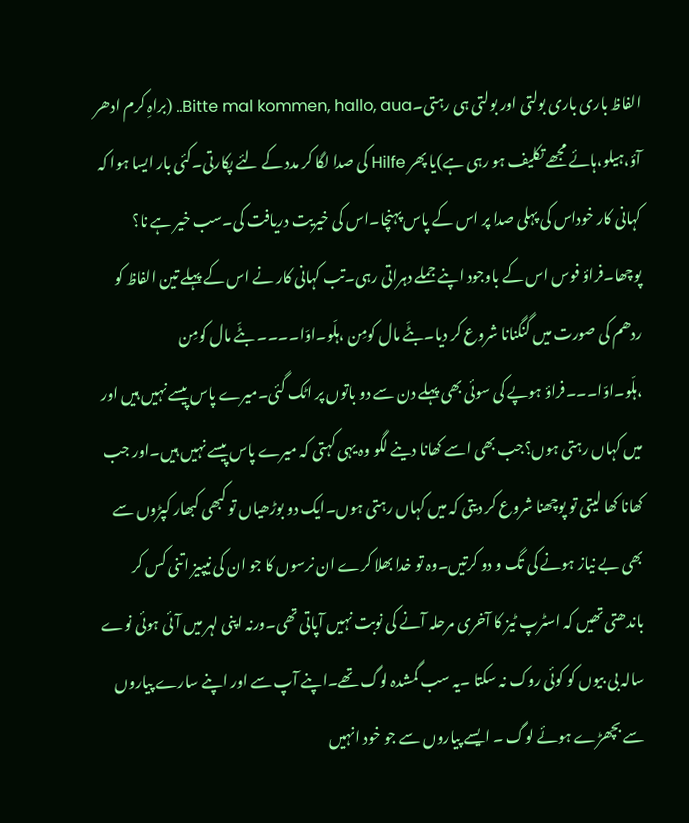الفاظ باری باری بولتی اور بولتی ہی رہتی۔Bitte mal kommen, hallo, aua.. (براہِ کرم ادھر آؤ،ہیلو،ہائے مجھے تکلیف ہو رہی ہے)یا پھر Hilfe کی صدا لگا کر مدد کے لئے پکارتی۔کئی بار ایسا ہوا کہ کہانی کار خوداس کی پہلی صدا پر اس کے پاس پہنچا۔اس کی خیریت دریافت کی۔سب خیر ہے نا؟ پوچھا۔فراؤ فوس اس کے باوجود اپنے جملے دہراتی رہی۔تب کہانی کار نے اس کے پہلے تین الفاظ کو ردھم کی صورت میں گنگنانا شروع کر دیا۔بٹّے مال کومِن ،ہلّو۔اوّا۔۔۔۔ بٹّے مال کومِن ،ہلّو۔اوّا۔۔۔فراؤ ہوپے کی سوئی بھی پہلے دن سے دو باتوں پر اٹک گئی۔میرے پاس پیسے نہیں ہیں اور میں کہاں رہتی ہوں؟جب بھی اسے کھانا دینے لگو وہ یہی کہتی کہ میرے پاس پیسے نہیں ہیں۔اور جب کھانا کھا لیتی تو پوچھنا شروع کر دیتی کہ میں کہاں رہتی ہوں۔ایک دو بوڑھیاں تو کبھی کبھار کپڑوں سے بھی بے نیاز ہونے کی تگ و دو کرتیں۔وہ تو خدا بھلا کرے ان نرسوں کا جو ان کی نیپیز اتنی کس کر باندھتی تھیں کہ اسٹرپ ٹیز کا آخری مرحلہ آنے کی نوبت نہیں آپاتی تھی۔ورنہ اپنی لہر میں آئی ہوئی نوے سالہ بی بیوں کو کوئی روک نہ سکتا ۔یہ سب گمشدہ لوگ تھے۔اپنے آپ سے اور اپنے سارے پیاروں سے بچھڑے ہوئے لوگ ۔ ایسے پیاروں سے جو خود انہیں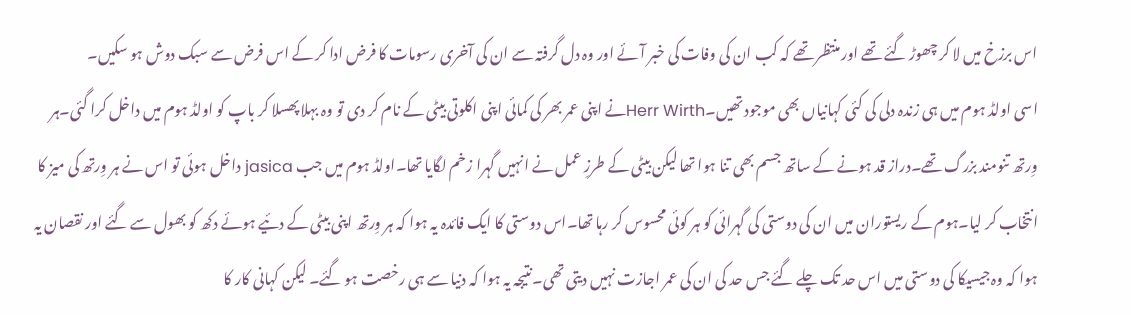اس برزخ میں لا کر چھوڑ گئے تھے اور منتظر تھے کہ کب ان کی وفات کی خبر آئے اور وہ دل گرفتہ سے ان کی آخری رسومات کا فرض ادا کر کے اس فرض سے سبک دوش ہو سکیں۔
اسی اولڈ ہوم میں ہی زندہ دلی کی کئی کہانیاں بھی موجود تھیں۔Herr Wirthنے اپنی عمر بھر کی کمائی اپنی اکلوتی بیٹی کے نام کر دی تو وہ بہلا پھسلا کر باپ کو اولڈ ہوم میں داخل کرا گئی۔ہر وِرتھ تنومند بزرگ تھے۔دراز قد ہونے کے ساتھ جسم بھی تنا ہوا تھا لیکن بیٹی کے طرزِ عمل نے انہیں گہرا زخم لگایا تھا۔اولڈ ہوم میں جب jasica داخل ہوئی تو اس نے ہر وِرتھ کی میز کا انتخاب کر لیا۔ہوم کے ریستوران میں ان کی دوستی کی گہرائی کو ہر کوئی محسوس کر رہا تھا۔اس دوستی کا ایک فائدہ یہ ہوا کہ ہر وِرتھ اپنی بیٹی کے دئیے ہوئے دکھ کو بھول سے گئے اور نقصان یہ ہوا کہ وہ جیسیکا کی دوستی میں اس حد تک چلے گئے جس حد کی ان کی عمر اجازت نہیں دیتی تھی۔نتیجہ یہ ہوا کہ دنیا سے ہی رخصت ہو گئے۔ لیکن کہانی کار کا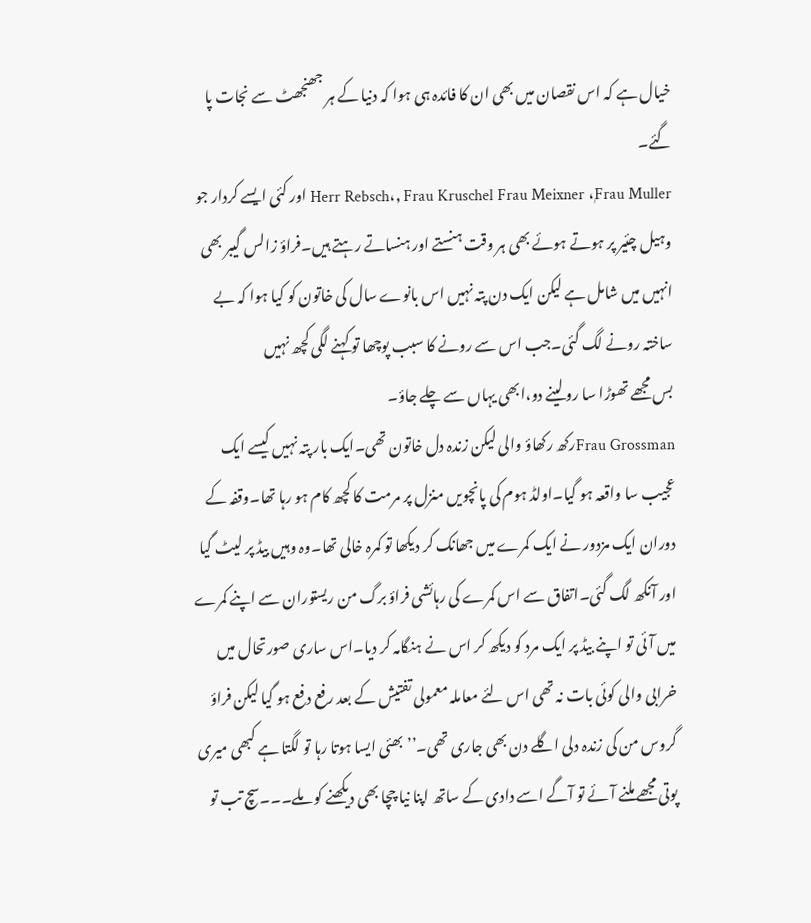خیال ہے کہ اس نقصان میں بھی ان کا فائدہ ہی ہوا کہ دنیا کے ہر جھنجھٹ سے نجات پا گئے۔
Herr Rebsch،, Frau Kruschel Frau Meixner ،ٖFrau Muller اور کئی ایسے کردار جو وہیل چئیر پر ہوتے ہوئے بھی ہر وقت ہنستے اور ہنساتے رہتے ہیں۔فراؤ زالس گیبر بھی انہیں میں شامل ہے لیکن ایک دن پتہ نہیں اس بانوے سال کی خاتون کو کیا ہوا کہ بے ساختہ رونے لگ گئی۔جب اس سے رونے کا سبب پوچھا تو کہنے لگی کچھ نہیں
بس مجھے تھوڑا سا رو لینے دو،ابھی یہاں سے چلے جاؤ۔
Frau Grossmanرکھ رکھاؤ والی لیکن زندہ دل خاتون تھی۔ایک بار پتہ نہیں کیسے ایک عجیب سا واقعہ ہو گیا۔اولڈ ہوم کی پانچویں منزل پر مرمت کا کچھ کام ہو رہا تھا۔وقفہ کے دوران ایک مزدور نے ایک کمرے میں جھانک کر دیکھا تو کمرہ خالی تھا۔وہ وہیں بیڈ پر لیٹ گیا اور آنکھ لگ گئی۔اتفاق سے اس کمرے کی رہائشی فراؤ برگ من ریستوران سے اپنے کمرے میں آئی تو اپنے بیڈ پر ایک مرد کو دیکھ کر اس نے ہنگامہ کر دیا۔اس ساری صورتحال میں خرابی والی کوئی بات نہ تھی اس لئے معاملہ معمولی تفتیش کے بعد رفع دفع ہو گیا لیکن فراؤ گروس من کی زندہ دلی اگلے دن بھی جاری تھی۔’’بھئی ایسا ہوتا رہا تو لگتا ہے کبھی میری پوتی مجھے ملنے آئے تو آگے اسے دادی کے ساتھ اپنا نیا چچا بھی دیکھنے کو ملے۔۔۔سچ تب تو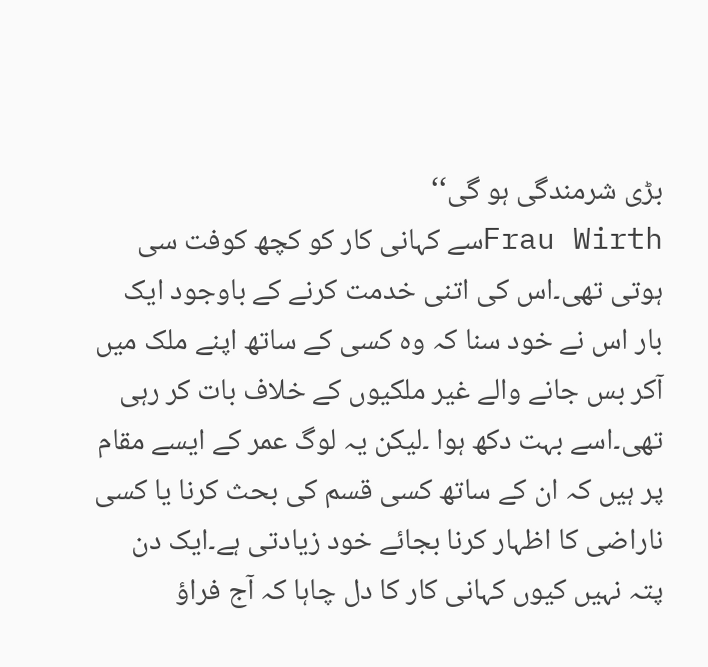بڑی شرمندگی ہو گی‘‘
Frau Wirthسے کہانی کار کو کچھ کوفت سی ہوتی تھی۔اس کی اتنی خدمت کرنے کے باوجود ایک بار اس نے خود سنا کہ وہ کسی کے ساتھ اپنے ملک میں آکر بس جانے والے غیر ملکیوں کے خلاف بات کر رہی تھی۔اسے بہت دکھ ہوا ۔لیکن یہ لوگ عمر کے ایسے مقام پر ہیں کہ ان کے ساتھ کسی قسم کی بحث کرنا یا کسی ناراضی کا اظہار کرنا بجائے خود زیادتی ہے۔ایک دن پتہ نہیں کیوں کہانی کار کا دل چاہا کہ آج فراؤ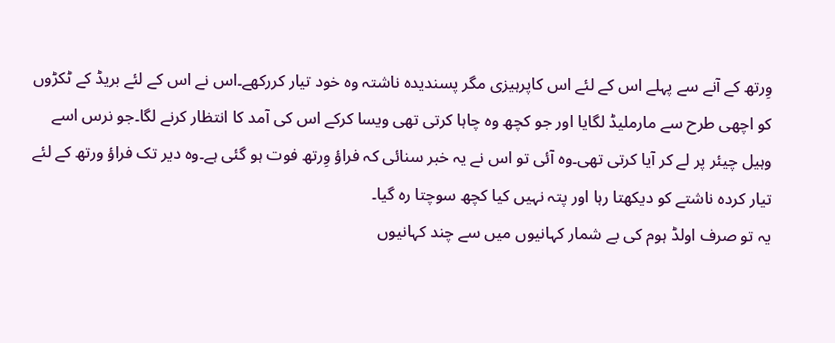وِرتھ کے آنے سے پہلے اس کے لئے اس کاپرہیزی مگر پسندیدہ ناشتہ وہ خود تیار کررکھے۔اس نے اس کے لئے بریڈ کے ٹکڑوں کو اچھی طرح سے مارملیڈ لگایا اور جو کچھ وہ چاہا کرتی تھی ویسا کرکے اس کی آمد کا انتظار کرنے لگا۔جو نرس اسے وہیل چیئر پر لے کر آیا کرتی تھی۔وہ آئی تو اس نے یہ خبر سنائی کہ فراؤ وِرتھ فوت ہو گئی ہے۔وہ دیر تک فراؤ ورتھ کے لئے تیار کردہ ناشتے کو دیکھتا رہا اور پتہ نہیں کیا کچھ سوچتا رہ گیا۔
یہ تو صرف اولڈ ہوم کی بے شمار کہانیوں میں سے چند کہانیوں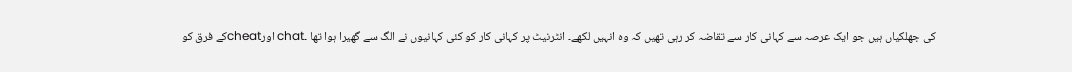کی جھلکیاں ہیں جو ایک عرصہ سے کہانی کار سے تقاضہ کر رہی تھیں کہ وہ انہیں لکھے۔ انٹرنیٹ پر کہانی کار کو کئی کہانیوں نے الگ سے گھیرا ہوا تھا ۔chat اورcheatکے فرق کو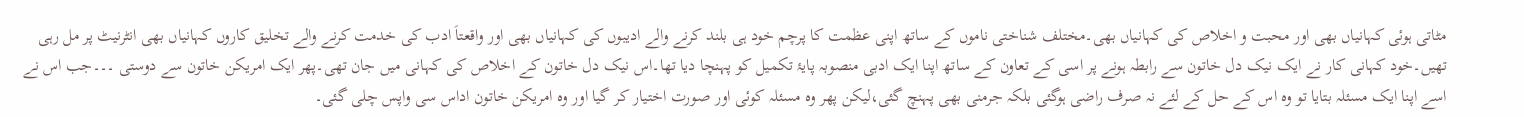مٹاتی ہوئی کہانیاں بھی اور محبت و اخلاص کی کہانیاں بھی۔مختلف شناختی ناموں کے ساتھ اپنی عظمت کا پرچم خود ہی بلند کرنے والے ادیبوں کی کہانیاں بھی اور واقعتاَ ادب کی خدمت کرنے والے تخلیق کاروں کہانیاں بھی انٹرنیٹ پر مل رہی تھیں۔خود کہانی کار نے ایک نیک دل خاتون سے رابطہ ہونے پر اسی کے تعاون کے ساتھ اپنا ایک ادبی منصوبہ پایۂ تکمیل کو پہنچا دیا تھا۔اس نیک دل خاتون کے اخلاص کی کہانی میں جان تھی۔پھر ایک امریکن خاتون سے دوستی ۔۔۔جب اس نے اسے اپنا ایک مسئلہ بتایا تو وہ اس کے حل کے لئے نہ صرف راضی ہوگئی بلکہ جرمنی بھی پہنچ گئی،لیکن پھر وہ مسئلہ کوئی اور صورت اختیار کر گیا اور وہ امریکن خاتون اداس سی واپس چلی گئی۔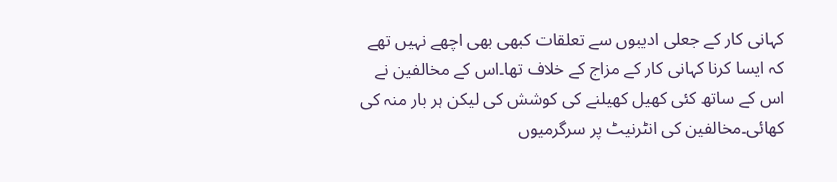کہانی کار کے جعلی ادیبوں سے تعلقات کبھی بھی اچھے نہیں تھے کہ ایسا کرنا کہانی کار کے مزاج کے خلاف تھا۔اس کے مخالفین نے اس کے ساتھ کئی کھیل کھیلنے کی کوشش کی لیکن ہر بار منہ کی کھائی۔مخالفین کی انٹرنیٹ پر سرگرمیوں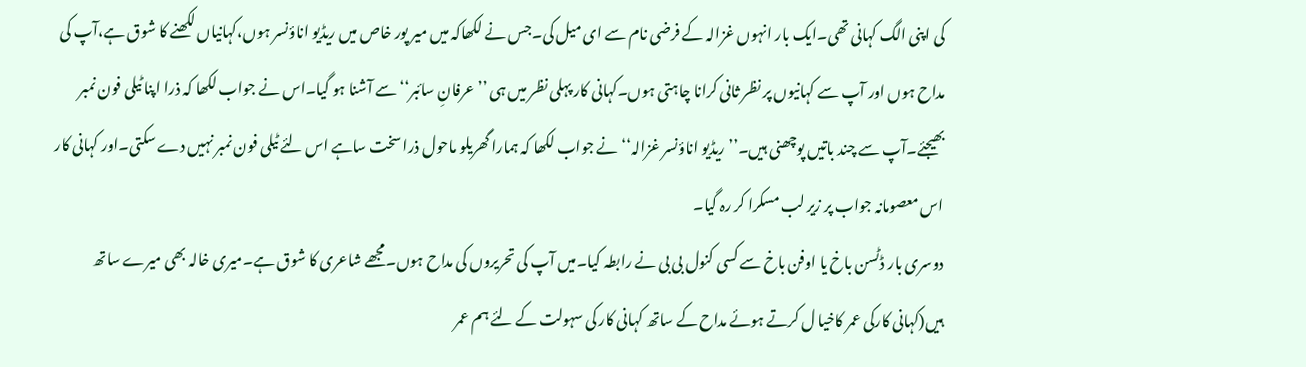کی اپنی الگ کہانی تھی۔ایک بار انہوں غزالہ کے فرضی نام سے ای میل کی۔جس نے لکھاکہ میں میر پور خاص میں ریڈیو اناؤنسر ہوں،کہانیاں لکھنے کا شوق ہے،آپ کی مداح ہوں اور آپ سے کہانیوں پر نظر ثانی کرانا چاہتی ہوں۔کہانی کار پہلی نظر میں ہی ’’ عرفانِ سائبر‘‘ سے آشنا ہو گیا۔اس نے جواب لکھا کہ ذرا اپنا ٹیلی فون نمبر بھیجئے۔آپ سے چند باتیں پوچھنی ہیں۔’’ریڈیو اناؤنسر غزالہ‘‘ نے جواب لکھا کہ ہمارا گھریلو ماحول ذرا سخت ساہے اس لئے ٹیلی فون نمبر نہیں دے سکتی۔اور کہانی کار اس معصومانہ جواب پر زیر لب مسکرا کر رہ گیا۔
دوسری بار ڈٹسن باخ یا اوفن باخ سے کسی کنول بی بی نے رابطہ کیا۔میں آپ کی تحریروں کی مداح ہوں۔مجھے شاعری کا شوق ہے۔میری خالہ بھی میرے ساتھ ہیں(کہانی کارکی عمر کاخیا ل کرتے ہوئے مداح کے ساتھ کہانی کار کی سہولت کے لئے ہم عمر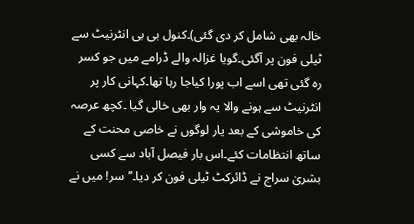خالہ بھی شامل کر دی گئی)۔کنول بی بی انٹرنیٹ سے ٹیلی فون پر آگئی۔گویا غزالہ والے ڈرامے میں جو کسر رہ گئی تھی اسے اب پورا کیاجا رہا تھا۔کہانی کار پر انٹرنیٹ سے ہونے والا یہ وار بھی خالی گیا ۔کچھ عرصہ کی خاموشی کے بعد یار لوگوں نے خاصی محنت کے ساتھ انتظامات کئے۔اس بار فیصل آباد سے کسی بشریٰ سراج نے ڈائرکٹ ٹیلی فون کر دیا۔’’سر! میں نے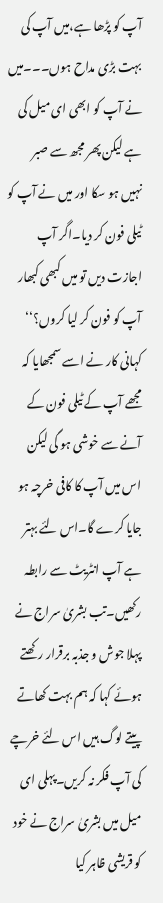آپ کو پڑھا ہے،میں آپ کی بہت بڑی مداح ہوں۔۔۔میں نے آپ کو ابھی ای میل کی ہے لیکن پھر مجھ سے صبر نہیں ہو سکا اور میں نے آپ کو ٹیلی فون کر دیا۔اگر آپ اجازت دیں تو میں کبھی کبھار آپ کو فون کر لیا کروں؟‘‘
کہانی کار نے اسے سمجھایا کہ مجھے آپ کے ٹیلی فون کے آنے سے خوشی ہو گی لیکن اس میں آپ کا کافی خرچہ ہو جایا کرے گا۔اس لئے بہتر ہے آپ انٹریٹ سے رابطہ رکھیں۔تب بشریٰ سراج نے پہلا جوش و جذبہ برقرار رکھتے ہوئے کہا کہ ہم بہت کھاتے پیتے لوگ ہیں اس لئے خرچے کی آپ فکر نہ کریں۔پہلی ای میل میں بشریٰ سراج نے خود کو قریشی ظاہر کیا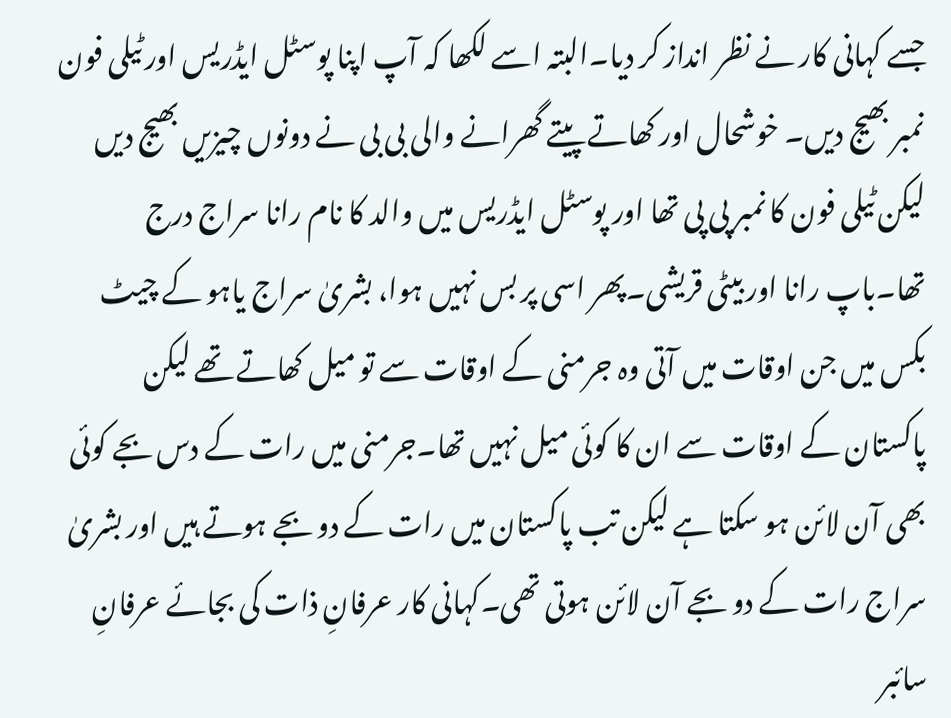جسے کہانی کار نے نظر انداز کر دیا۔البتہ اسے لکھا کہ آپ اپنا پوسٹل ایڈریس اور ٹیلی فون نمبر بھیج دیں۔ خوشحال اور کھاتے پیتے گھرانے والی بی بی نے دونوں چیزیں بھیج دیں لیکن ٹیلی فون کا نمبر پی پی تھا اور پوسٹل ایڈریس میں والد کا نام رانا سراج درج تھا۔باپ رانا اور بیٹی قریشی۔پھر اسی پر بس نہیں ہوا، بشریٰ سراج یاہو کے چیٹ بکس میں جن اوقات میں آتی وہ جرمنی کے اوقات سے تو میل کھاتے تھے لیکن پاکستان کے اوقات سے ان کا کوئی میل نہیں تھا۔جرمنی میں رات کے دس بجے کوئی بھی آن لائن ہو سکتا ہے لیکن تب پاکستان میں رات کے دو بجے ہوتے ہیں اور بشریٰ سراج رات کے دو بجے آن لائن ہوتی تھی۔کہانی کار عرفانِ ذات کی بجائے عرفانِ سائبر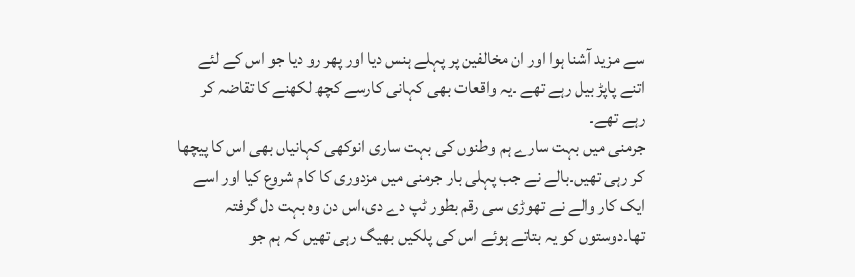سے مزید آشنا ہوا اور ان مخالفین پر پہلے ہنس دیا اور پھر رو دیا جو اس کے لئے اتنے پاپڑ بیل رہے تھے ۔یہ واقعات بھی کہانی کارسے کچھ لکھنے کا تقاضہ کر رہے تھے۔
جرمنی میں بہت سارے ہم وطنوں کی بہت ساری انوکھی کہانیاں بھی اس کا پیچھا کر رہی تھیں۔بالے نے جب پہلی بار جرمنی میں مزدوری کا کام شروع کیا اور اسے ایک کار والے نے تھوڑی سی رقم بطور ٹپ دے دی،اس دن وہ بہت دل گرفتہ تھا۔دوستوں کو یہ بتاتے ہوئے اس کی پلکیں بھیگ رہی تھیں کہ ہم جو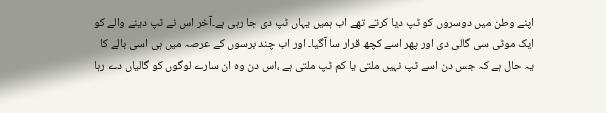اپنے وطن میں دوسروں کو ٹپ دیا کرتے تھے اب ہمیں یہاں ٹپ دی جا رہی ہے۔آخر اس نے ٹپ دینے والے کو ایک موٹی سی گالی دی اور پھر اسے کچھ قرار سا آگیا۔ اور اب چند برسوں کے عرصہ میں ہی اسی بالے کا یہ حال ہے کہ جس دن اسے ٹپ نہیں ملتی یا کم ٹپ ملتی ہے ،اس دن وہ ان سارے لوگوں کو گالیاں دے رہا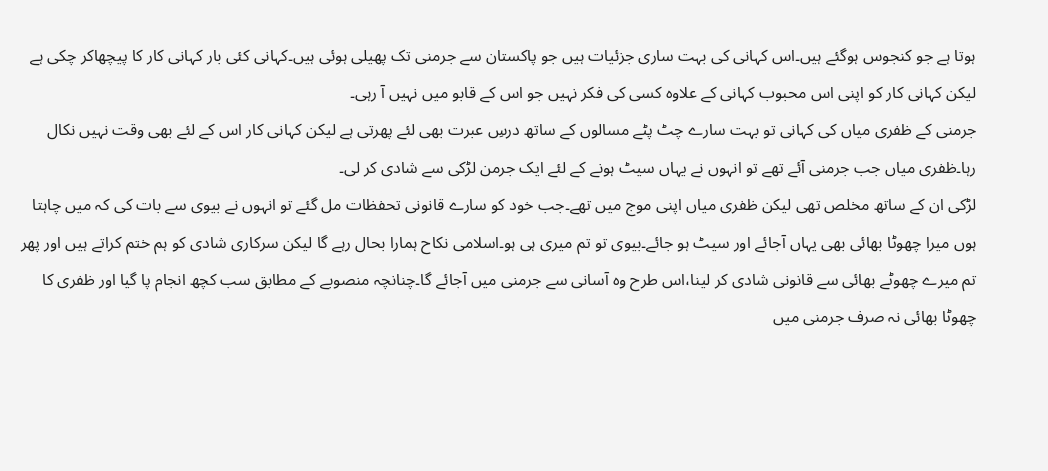ہوتا ہے جو کنجوس ہوگئے ہیں۔اس کہانی کی بہت ساری جزئیات ہیں جو پاکستان سے جرمنی تک پھیلی ہوئی ہیں۔کہانی کئی بار کہانی کار کا پیچھاکر چکی ہے لیکن کہانی کار کو اپنی اس محبوب کہانی کے علاوہ کسی کی فکر نہیں جو اس کے قابو میں نہیں آ رہی۔
جرمنی کے ظفری میاں کی کہانی تو بہت سارے چٹ پٹے مسالوں کے ساتھ درسِ عبرت بھی لئے پھرتی ہے لیکن کہانی کار اس کے لئے بھی وقت نہیں نکال رہا۔ظفری میاں جب جرمنی آئے تھے تو انہوں نے یہاں سیٹ ہونے کے لئے ایک جرمن لڑکی سے شادی کر لی۔
لڑکی ان کے ساتھ مخلص تھی لیکن ظفری میاں اپنی موج میں تھے۔جب خود کو سارے قانونی تحفظات مل گئے تو انہوں نے بیوی سے بات کی کہ میں چاہتا ہوں میرا چھوٹا بھائی بھی یہاں آجائے اور سیٹ ہو جائے۔بیوی تو تم میری ہی ہو۔اسلامی نکاح ہمارا بحال رہے گا لیکن سرکاری شادی کو ہم ختم کراتے ہیں اور پھر تم میرے چھوٹے بھائی سے قانونی شادی کر لینا،اس طرح وہ آسانی سے جرمنی میں آجائے گا۔چنانچہ منصوبے کے مطابق سب کچھ انجام پا گیا اور ظفری کا چھوٹا بھائی نہ صرف جرمنی میں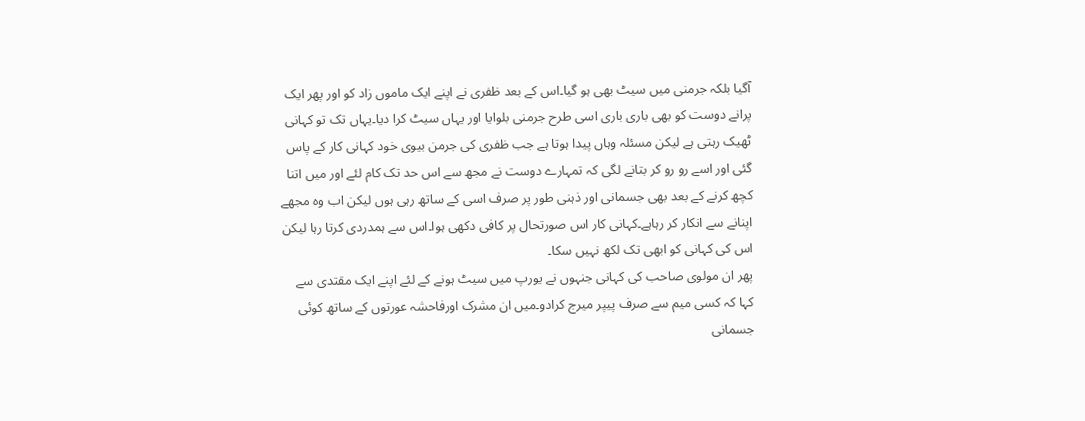آگیا بلکہ جرمنی میں سیٹ بھی ہو گیا۔اس کے بعد ظفری نے اپنے ایک ماموں زاد کو اور پھر ایک پرانے دوست کو بھی باری باری اسی طرح جرمنی بلوایا اور یہاں سیٹ کرا دیا۔یہاں تک تو کہانی ٹھیک رہتی ہے لیکن مسئلہ وہاں پیدا ہوتا ہے جب ظفری کی جرمن بیوی خود کہانی کار کے پاس گئی اور اسے رو رو کر بتانے لگی کہ تمہارے دوست نے مجھ سے اس حد تک کام لئے اور میں اتنا کچھ کرنے کے بعد بھی جسمانی اور ذہنی طور پر صرف اسی کے ساتھ رہی ہوں لیکن اب وہ مجھے اپنانے سے انکار کر رہاہے۔کہانی کار اس صورتحال پر کافی دکھی ہوا۔اس سے ہمدردی کرتا رہا لیکن اس کی کہانی کو ابھی تک لکھ نہیں سکا۔
پھر ان مولوی صاحب کی کہانی جنہوں نے یورپ میں سیٹ ہونے کے لئے اپنے ایک مقتدی سے کہا کہ کسی میم سے صرف پیپر میرج کرادو۔میں ان مشرک اورفاحشہ عورتوں کے ساتھ کوئی جسمانی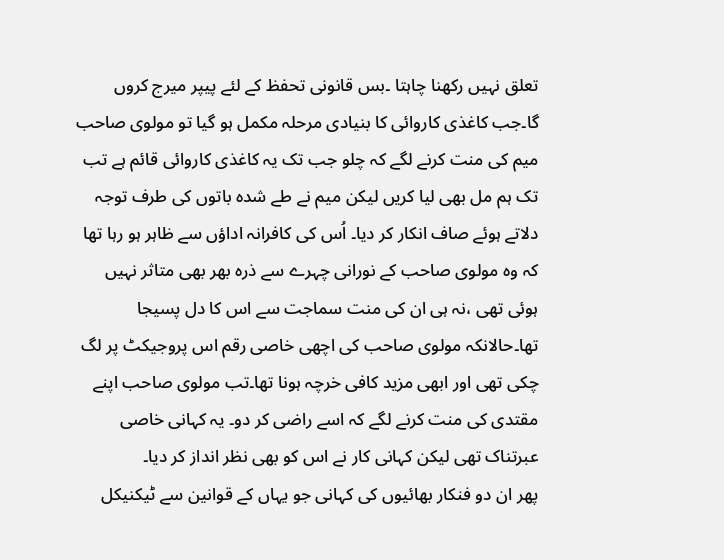تعلق نہیں رکھنا چاہتا ۔بس قانونی تحفظ کے لئے پیپر میرج کروں گا۔جب کاغذی کاروائی کا بنیادی مرحلہ مکمل ہو گیا تو مولوی صاحب میم کی منت کرنے لگے کہ چلو جب تک یہ کاغذی کاروائی قائم ہے تب تک ہم مل بھی لیا کریں لیکن میم نے طے شدہ باتوں کی طرف توجہ دلاتے ہوئے صاف انکار کر دیا۔ اُس کی کافرانہ اداؤں سے ظاہر ہو رہا تھا کہ وہ مولوی صاحب کے نورانی چہرے سے ذرہ بھر بھی متاثر نہیں ہوئی تھی ،نہ ہی ان کی منت سماجت سے اس کا دل پسیجا تھا۔حالانکہ مولوی صاحب کی اچھی خاصی رقم اس پروجیکٹ پر لگ چکی تھی اور ابھی مزید کافی خرچہ ہونا تھا۔تب مولوی صاحب اپنے مقتدی کی منت کرنے لگے کہ اسے راضی کر دو۔ یہ کہانی خاصی عبرتناک تھی لیکن کہانی کار نے اس کو بھی نظر انداز کر دیا۔
پھر ان دو فنکار بھائیوں کی کہانی جو یہاں کے قوانین سے ٹیکنیکل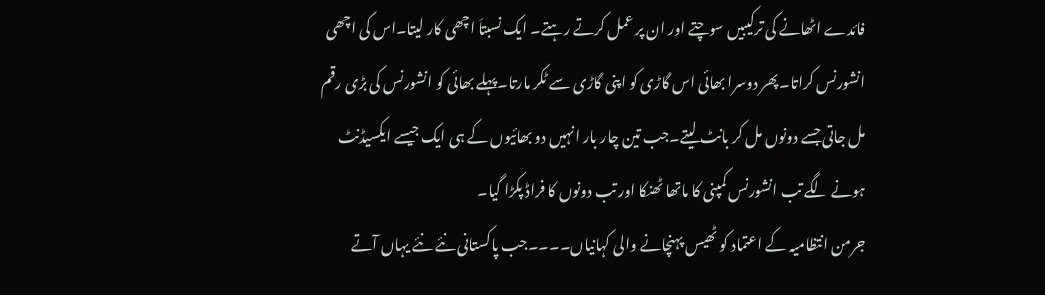فائدے اٹھانے کی ترکیبیں سوچتے اور ان پر عمل کرتے رہتے۔ ایک نسبتاَ اچھی کار لیتا۔اس کی اچھی انشورنس کراتا۔پھر دوسرا بھائی اس گاڑی کو اپنی گاڑی سے ٹکر مارتا۔پہلے بھائی کو انشورنس کی بڑی رقم مل جاتی جسے دونوں مل کر بانٹ لیتے۔جب تین چار بار انہیں دو بھائیوں کے ہی ایک جیسے ایکسیڈنٹ ہونے لگے تب انشورنس کمپنی کا ماتھا ٹھنکا اور تب دونوں کا فراڈ پکڑا گیا۔
جرمن انتظامیہ کے اعتماد کو ٹھیس پہنچانے والی کہانیاں۔۔۔۔جب پاکستانی نئے نئے یہاں آتے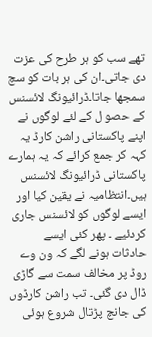تھے سب کو ہر طرح کی عزت دی جاتی۔ان کی ہر بات کو سچ سمجھا جاتا۔ڈرائیونگ لائسنس کے حصو ل کے لئے لوگوں نے اپنے پاکستانی راشن کارڈ یہ کہہ کر جمع کرائے کہ یہ ہمارے پاکستانی ڈرائیونگ لائسنس ہیں۔انتظامیہ نے یقین کیا اور ایسے لوگوں کو لائسنس جاری کردئیے ۔ پھر کئی ایسے حادثات ہونے لگے کہ ون وے روڈ پر مخالف سمت سے گاڑی ڈال دی گئی۔ تب راشن کارڈوں کی جانچ پڑتال شروع ہوئی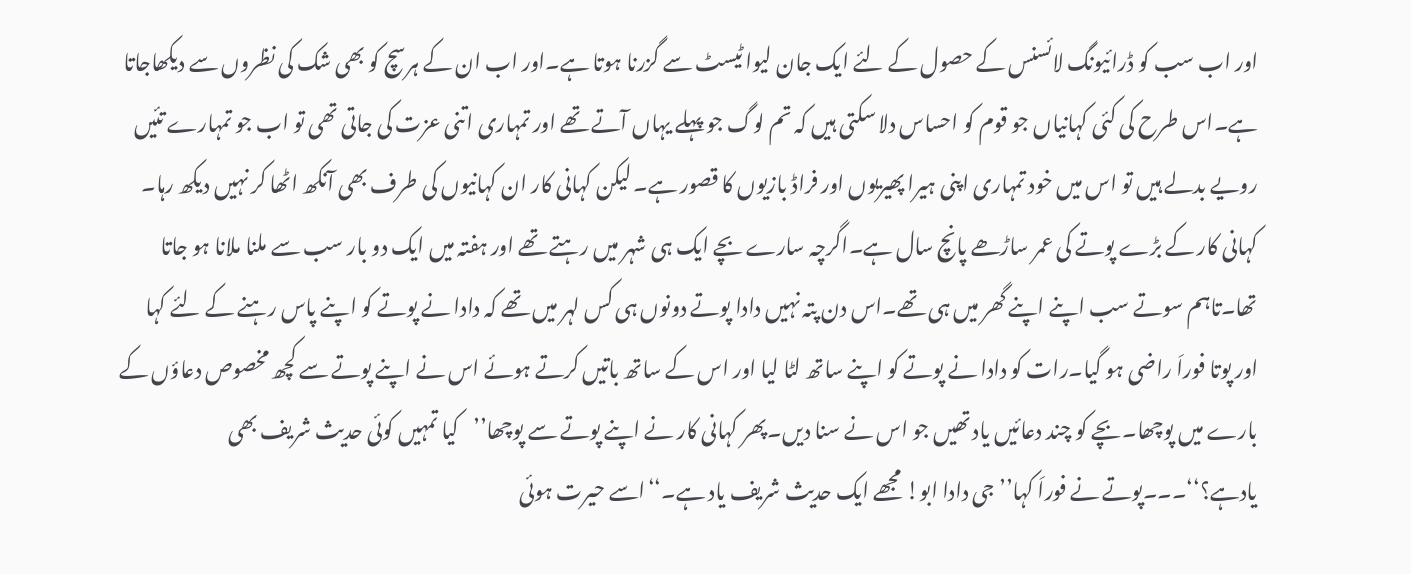اور اب سب کو ڈرائیونگ لائسنس کے حصول کے لئے ایک جان لیوا ٹیسٹ سے گزرنا ہوتا ہے۔اور اب ان کے ہرسچ کو بھی شک کی نظروں سے دیکھاجاتا ہے۔اس طرح کی کئی کہانیاں جو قوم کو احساس دلا سکتی ہیں کہ تم لوگ جو پہلے یہاں آتے تھے اور تمہاری اتنی عزت کی جاتی تھی تو اب جو تمہارے تئیں رویے بدلے ہیں تو اس میں خود تمہاری اپنی ہیرا پھیریوں اور فراڈ بازیوں کا قصور ہے۔ لیکن کہانی کار ان کہانیوں کی طرف بھی آنکھ اٹھا کر نہیں دیکھ رہا۔
کہانی کار کے بڑے پوتے کی عمر ساڑھے پانچ سال ہے۔اگرچہ سارے بچے ایک ہی شہر میں رہتے تھے اور ہفتہ میں ایک دو بار سب سے ملنا ملانا ہو جاتا تھا۔تاہم سوتے سب اپنے اپنے گھر میں ہی تھے۔اس دن پتہ نہیں دادا پوتے دونوں ہی کس لہر میں تھے کہ دادا نے پوتے کو اپنے پاس رہنے کے لئے کہا اور پوتا فوراَ راضی ہو گیا۔رات کو دادا نے پوتے کو اپنے ساتھ لٹا لیا اور اس کے ساتھ باتیں کرتے ہوئے اس نے اپنے پوتے سے کچھ مخصوص دعاؤں کے بارے میں پوچھا۔بچے کو چند دعائیں یاد تھیں جو اس نے سنا دیں۔پھر کہانی کار نے اپنے پوتے سے پوچھا’’کیا تمہیں کوئی حدیث شریف بھی یادہے؟‘‘۔۔۔پوتے نے فوراَ کہا’’ جی دادا ابو! مجھے ایک حدیث شریف یاد ہے۔‘‘اسے حیرت ہوئی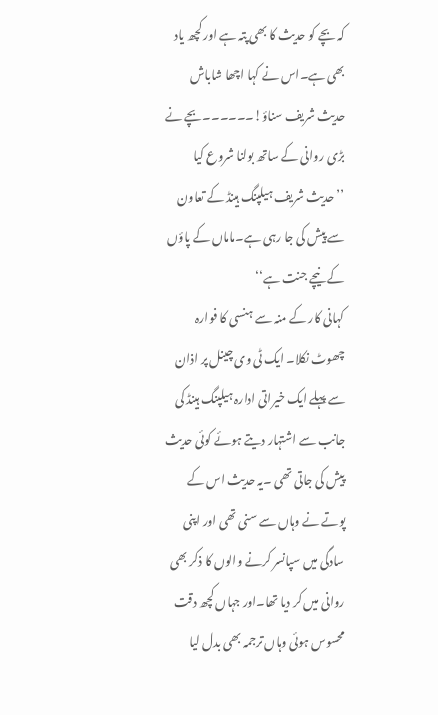کہ بچے کو حدیث کا بھی پتہ ہے اور کچھ یاد بھی ہے۔اس نے کہا اچھا شاباش حدیث شریف سناؤ!۔۔۔۔۔۔بچے نے بڑی روانی کے ساتھ بولنا شروع کیا
’’حدیث شریف ہیلپنگ ہینڈ کے تعاون سے پیش کی جا رہی ہے۔ماماں کے پاؤں کے نیچے جنت ہے‘‘
کہانی کار کے منہ سے ہنسی کا فوارہ چھوٹ نکلا۔ ایک ٹی وی چینل پر اذان سے پہلے ایک خیراتی ادارہ ہیلپنگ ہینڈ کی جانب سے اشتہار دیتے ہوئے کوئی حدیث پیش کی جاتی تھی ۔یہ حدیث اس کے پوتے نے وہاں سے سنی تھی اور اپنی سادگی میں سپانسر کرنے والوں کا ذکر بھی روانی میں کر دیا تھا۔اور جہاں کچھ دقت محسوس ہوئی وہاں ترجمہ بھی بدل لیا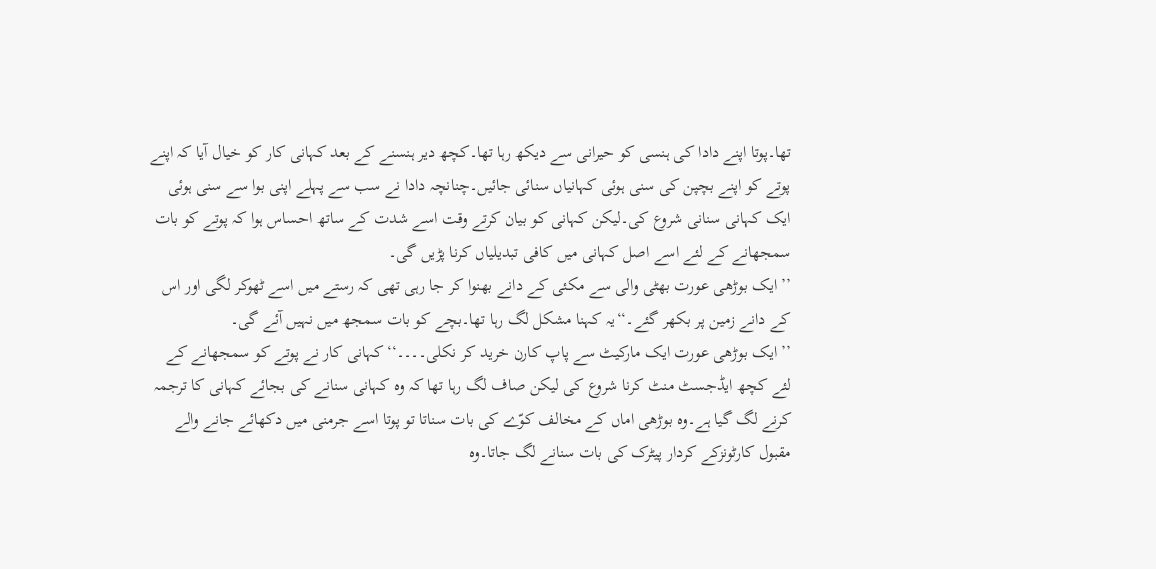تھا۔پوتا اپنے دادا کی ہنسی کو حیرانی سے دیکھ رہا تھا۔کچھ دیر ہنسنے کے بعد کہانی کار کو خیال آیا کہ اپنے پوتے کو اپنے بچپن کی سنی ہوئی کہانیاں سنائی جائیں۔چنانچہ دادا نے سب سے پہلے اپنی بوا سے سنی ہوئی ایک کہانی سنانی شروع کی۔لیکن کہانی کو بیان کرتے وقت اسے شدت کے ساتھ احساس ہوا کہ پوتے کو بات سمجھانے کے لئے اسے اصل کہانی میں کافی تبدیلیاں کرنا پڑیں گی۔
’’ایک بوڑھی عورت بھٹی والی سے مکئی کے دانے بھنوا کر جا رہی تھی کہ رستے میں اسے ٹھوکر لگی اور اس کے دانے زمین پر بکھر گئے۔‘‘یہ کہنا مشکل لگ رہا تھا۔بچے کو بات سمجھ میں نہیں آئے گی۔
’’ایک بوڑھی عورت ایک مارکیٹ سے پاپ کارن خرید کر نکلی۔۔۔۔‘‘کہانی کار نے پوتے کو سمجھانے کے لئے کچھ ایڈجسٹ منٹ کرنا شروع کی لیکن صاف لگ رہا تھا کہ وہ کہانی سنانے کی بجائے کہانی کا ترجمہ کرنے لگ گیا ہے۔وہ بوڑھی اماں کے مخالف کوّے کی بات سناتا تو پوتا اسے جرمنی میں دکھائے جانے والے مقبول کارٹونزکے کردار پیٹرک کی بات سنانے لگ جاتا۔وہ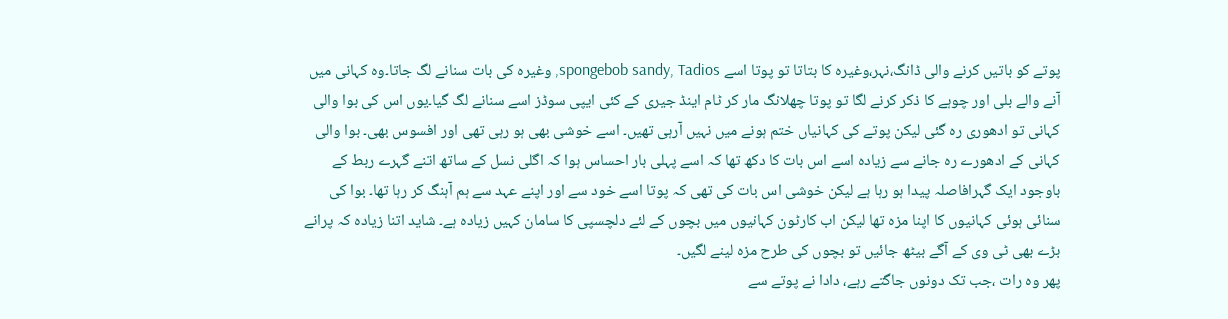پوتے کو باتیں کرنے والی ڈانگ،نہر،وغیرہ کا بتاتا تو پوتا اسے spongebob sandy, Tadios, وغیرہ کی بات سنانے لگ جاتا۔وہ کہانی میں آنے والے بلی اور چوہے کا ذکر کرنے لگا تو پوتا چھلانگ مار کر ٹام اینڈ جیری کے کئی ایپی سوڈز اسے سنانے لگ گیا۔یوں اس کی بوا والی کہانی تو ادھوری رہ گئی لیکن پوتے کی کہانیاں ختم ہونے میں نہیں آرہی تھیں۔ اسے خوشی بھی ہو رہی تھی اور افسوس بھی۔ بوا والی کہانی کے ادھورے رہ جانے سے زیادہ اسے اس بات کا دکھ تھا کہ اسے پہلی بار احساس ہوا کہ اگلی نسل کے ساتھ اتنے گہرے ربط کے باوجود ایک گہرافاصلہ پیدا ہو رہا ہے لیکن خوشی اس بات کی تھی کہ پوتا اسے خود سے اور اپنے عہد سے ہم آہنگ کر رہا تھا۔ بوا کی سنائی ہوئی کہانیوں کا اپنا مزہ تھا لیکن اب کارٹون کہانیوں میں بچوں کے لئے دلچسپی کا سامان کہیں زیادہ ہے۔ شاید اتنا زیادہ کہ پرانے بڑے بھی ٹی وی کے آگے بیٹھ جائیں تو بچوں کی طرح مزہ لینے لگیں۔
پھر وہ رات ،جب تک دونوں جاگتے رہے، دادا نے پوتے سے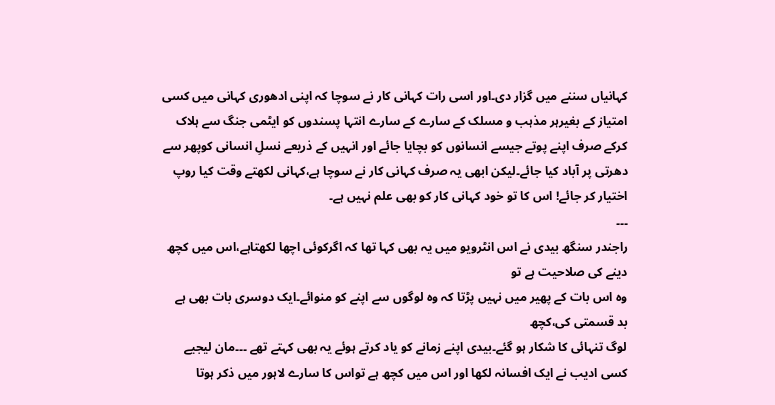کہانیاں سننے میں گزار دی۔اور اسی رات کہانی کار نے سوچا کہ اپنی ادھوری کہانی میں کسی امتیاز کے بغیرہر مذہب و مسلک کے سارے کے سارے انتہا پسندوں کو ایٹمی جنگ سے ہلاک کرکے صرف اپنے پوتے جیسے انسانوں کو بچایا جائے اور انہیں کے ذریعے نسلِ انسانی کوپھر سے دھرتی پر آباد کیا جائے۔لیکن ابھی یہ صرف کہانی کار نے سوچا ہے،کہانی لکھتے وقت کیا روپ اختیار کر جائے! اس کا تو خود کہانی کار کو بھی علم نہیں ہے۔
۔۔۔
راجندر سنگھ بیدی نے اس انٹرویو میں یہ بھی کہا تھا کہ اگرکوئی اچھا لکھتاہے،اس میں کچھ دینے کی صلاحیت ہے تو
وہ اس بات کے پھیر میں نہیں پڑتا کہ وہ لوگوں سے اپنے کو منوائے۔ایک دوسری بات بھی ہے بد قسمتی کی،کچھ
لوگ تنہائی کا شکار ہو گئے۔بیدی اپنے زمانے کو یاد کرتے ہوئے یہ بھی کہتے تھے ۔۔۔مان لیجیے کسی ادیب نے ایک افسانہ لکھا اور اس میں کچھ ہے تواس کا سارے لاہور میں ذکر ہوتا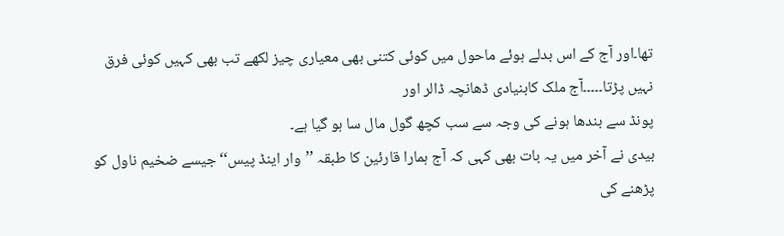تھا۔اور آج کے اس بدلے ہوئے ماحول میں کوئی کتنی بھی معیاری چیز لکھے تب بھی کہیں کوئی فرق نہیں پڑتا۔۔۔۔۔آج ملک کابنیادی ڈھانچہ ڈالر اور
پونڈ سے بندھا ہونے کی وجہ سے سب کچھ گول مال سا ہو گیا ہے۔
بیدی نے آخر میں یہ بات بھی کہی کہ آج ہمارا قارئین کا طبقہ ’’وار اینڈ پیس‘‘جیسے ضخیم ناول کو پڑھنے کی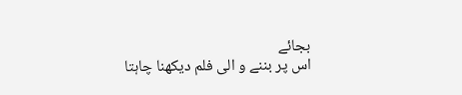بجائے
اس پر بننے و الی فلم دیکھنا چاہتا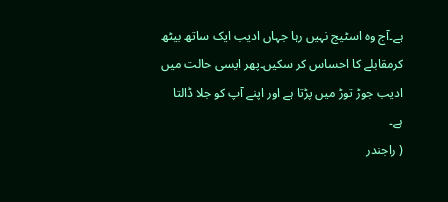ہے۔آج وہ اسٹیج نہیں رہا جہاں ادیب ایک ساتھ بیٹھ کرمقابلے کا احساس کر سکیں۔پھر ایسی حالت میں ادیب جوڑ توڑ میں پڑتا ہے اور اپنے آپ کو جلا ڈالتا ہے۔
( راجندر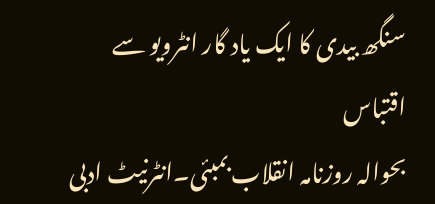سنگھ بیدی کا ایک یاد گار انٹرویو سے اقتباس
بحوالہ روزنامہ انقلاب بمبئی۔انٹرنیٹ ادبی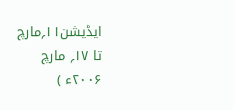ایڈیشن۱۱؍مارچ تا ۱۷؍ مارچ ۲۰۰۶ء )